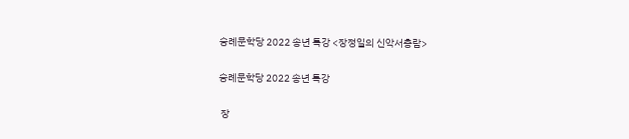숭례문학당 2022 송년 특강 <장정일의 신악서총람>

숭례문학당 2022 송년 특강

 장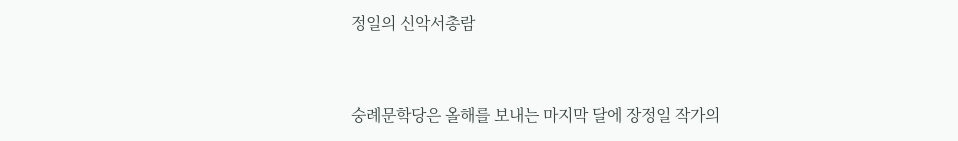정일의 신악서총람



숭례문학당은 올해를 보내는 마지막 달에 장정일 작가의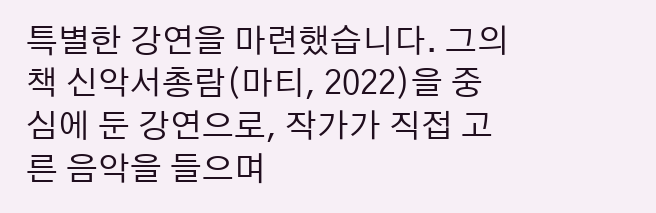특별한 강연을 마련했습니다. 그의 책 신악서총람(마티, 2022)을 중심에 둔 강연으로, 작가가 직접 고른 음악을 들으며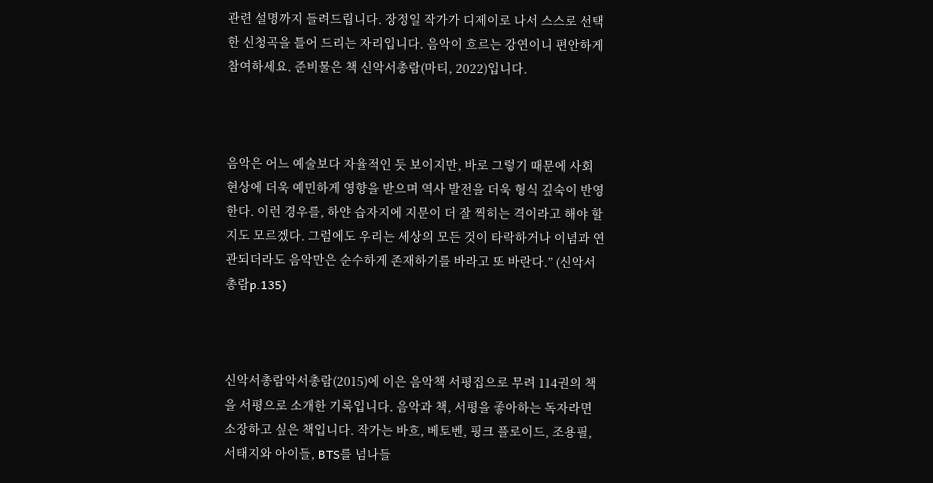관련 설명까지 들려드립니다. 장정일 작가가 디제이로 나서 스스로 선택한 신청곡을 틀어 드리는 자리입니다. 음악이 흐르는 강연이니 편안하게 참여하세요. 준비물은 책 신악서총람(마티, 2022)입니다.



음악은 어느 예술보다 자율적인 듯 보이지만, 바로 그렇기 때문에 사회 현상에 더욱 예민하게 영향을 받으며 역사 발전을 더욱 형식 깊숙이 반영한다. 이런 경우를, 하얀 습자지에 지문이 더 잘 찍히는 격이라고 해야 할지도 모르겠다. 그럼에도 우리는 세상의 모든 것이 타락하거나 이념과 연관되더라도 음악만은 순수하게 존재하기를 바라고 또 바란다.” (신악서총람p.135)



신악서총람악서총람(2015)에 이은 음악책 서평집으로 무려 114권의 책을 서평으로 소개한 기록입니다. 음악과 책, 서평을 좋아하는 독자라면 소장하고 싶은 책입니다. 작가는 바흐, 베토벤, 핑크 플로이드, 조용필, 서태지와 아이들, BTS를 넘나들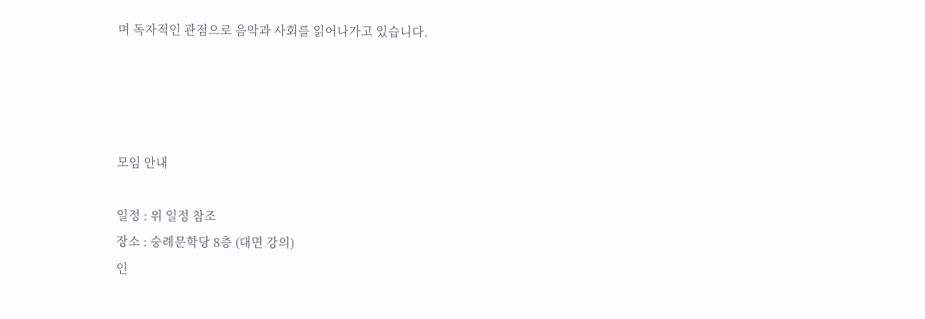며 독자적인 관점으로 음악과 사회를 읽어나가고 있습니다.




모임 안내

일정 : 위 일정 참조
장소 : 숭례문학당 8층 (대면 강의)
인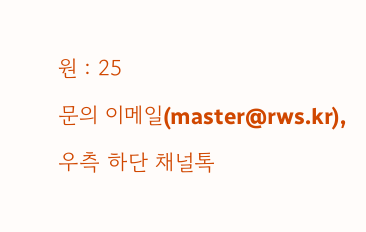원 : 25
문의 이메일(master@rws.kr), 우측 하단 채널톡